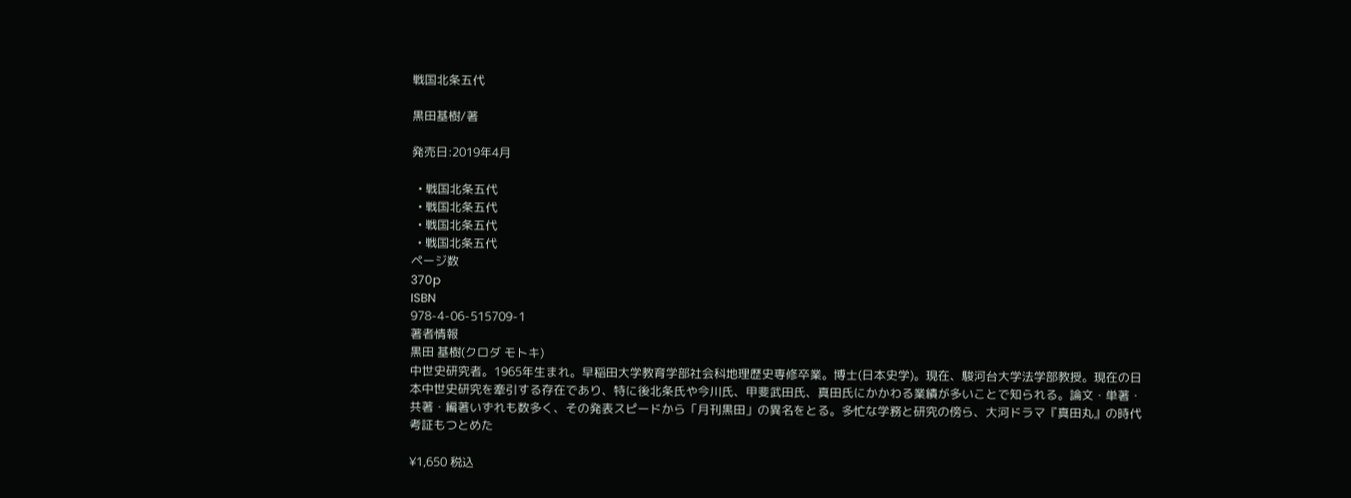戦国北条五代

黒田基樹/著

発売日:2019年4月

  • 戦国北条五代
  • 戦国北条五代
  • 戦国北条五代
  • 戦国北条五代
ページ数
370p
ISBN
978-4-06-515709-1
著者情報
黒田 基樹(クロダ モトキ)
中世史研究者。1965年生まれ。早稲田大学教育学部社会科地理歴史専修卒業。博士(日本史学)。現在、駿河台大学法学部教授。現在の日本中世史研究を牽引する存在であり、特に後北条氏や今川氏、甲斐武田氏、真田氏にかかわる業績が多いことで知られる。論文・単著・共著・編著いずれも数多く、その発表スピードから「月刊黒田」の異名をとる。多忙な学務と研究の傍ら、大河ドラマ『真田丸』の時代考証もつとめた

¥1,650 税込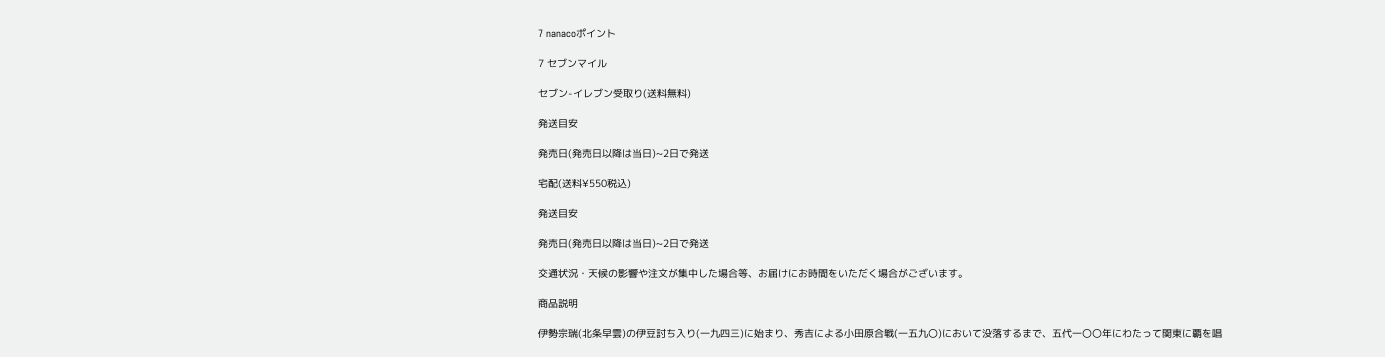7 nanacoポイント

7 セブンマイル

セブン-イレブン受取り(送料無料)

発送目安

発売日(発売日以降は当日)~2日で発送

宅配(送料¥550税込)

発送目安

発売日(発売日以降は当日)~2日で発送

交通状況・天候の影響や注文が集中した場合等、お届けにお時間をいただく場合がございます。

商品説明

伊勢宗瑞(北条早雲)の伊豆討ち入り(一九四三)に始まり、秀吉による小田原合戦(一五九〇)において没落するまで、五代一〇〇年にわたって関東に覇を唱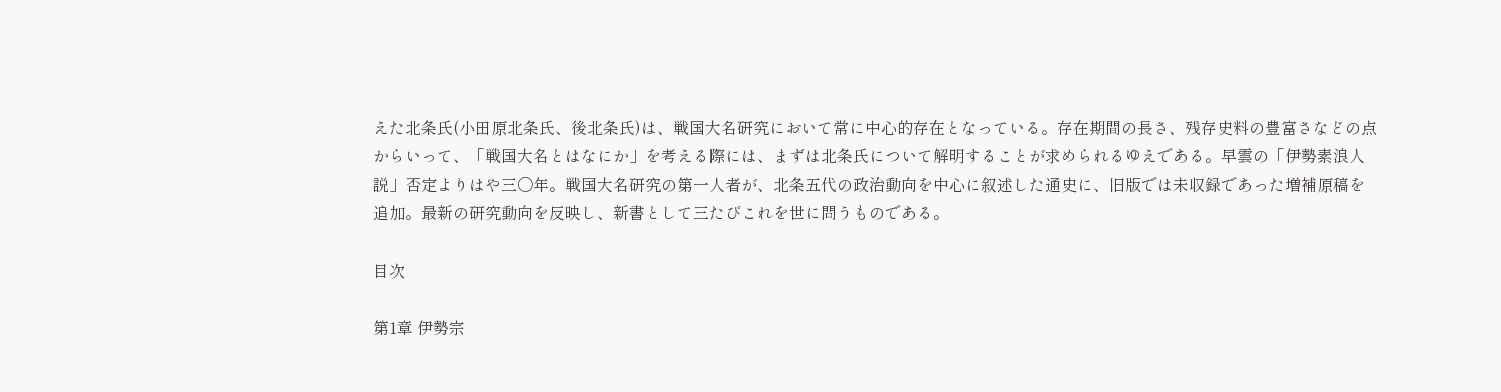えた北条氏(小田原北条氏、後北条氏)は、戦国大名研究において常に中心的存在となっている。存在期間の長さ、残存史料の豊富さなどの点からいって、「戦国大名とはなにか」を考える際には、まずは北条氏について解明することが求められるゆえである。早雲の「伊勢素浪人説」否定よりはや三〇年。戦国大名研究の第一人者が、北条五代の政治動向を中心に叙述した通史に、旧版では未収録であった増補原稿を追加。最新の研究動向を反映し、新書として三たびこれを世に問うものである。

目次

第1章 伊勢宗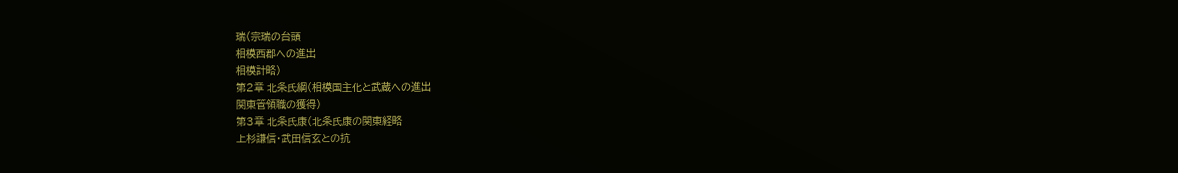瑞(宗瑞の台頭
相模西郡への進出
相模計略)
第2章 北条氏綱(相模国主化と武蔵への進出
関東管領職の獲得)
第3章 北条氏康(北条氏康の関東経略
上杉謙信・武田信玄との抗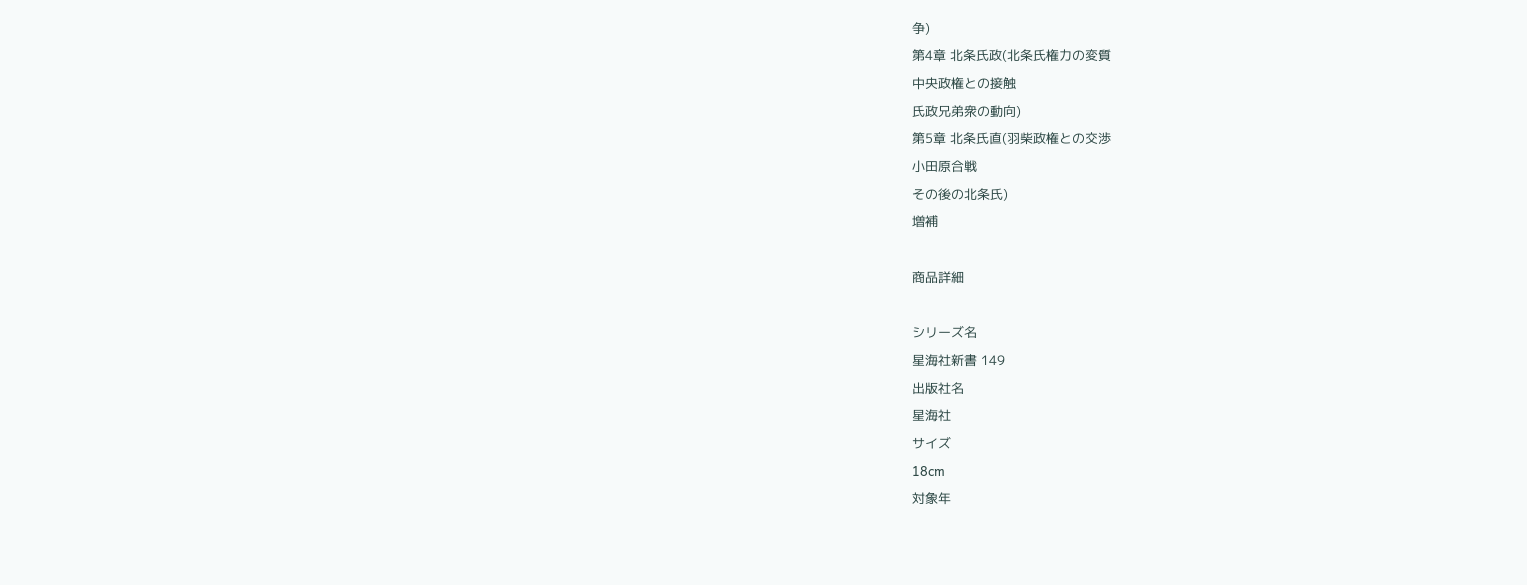争)
第4章 北条氏政(北条氏権力の変質
中央政権との接触
氏政兄弟衆の動向)
第5章 北条氏直(羽柴政権との交渉
小田原合戦
その後の北条氏)
増補

商品詳細

シリーズ名
星海社新書 149
出版社名
星海社
サイズ
18cm
対象年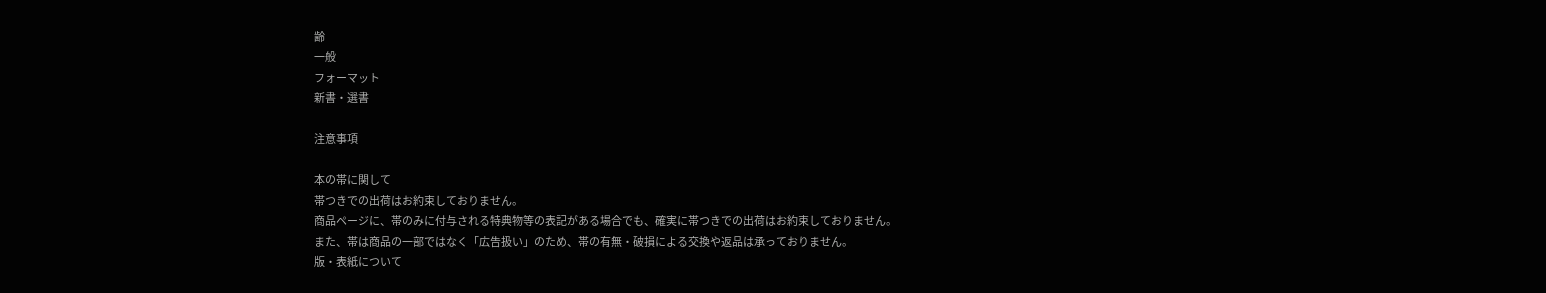齢
一般
フォーマット
新書・選書

注意事項

本の帯に関して
帯つきでの出荷はお約束しておりません。
商品ページに、帯のみに付与される特典物等の表記がある場合でも、確実に帯つきでの出荷はお約束しておりません。
また、帯は商品の一部ではなく「広告扱い」のため、帯の有無・破損による交換や返品は承っておりません。
版・表紙について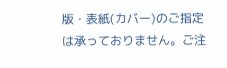版・表紙(カバー)のご指定は承っておりません。ご注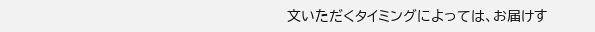文いただくタイミングによっては、お届けす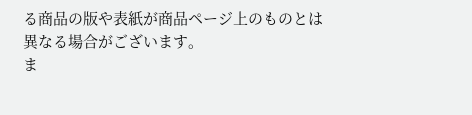る商品の版や表紙が商品ページ上のものとは異なる場合がございます。
ま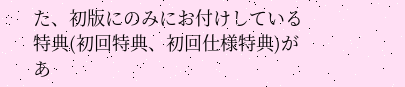た、初版にのみにお付けしている特典(初回特典、初回仕様特典)があ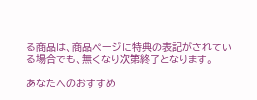る商品は、商品ページに特典の表記がされている場合でも、無くなり次第終了となります。

あなたへのおすすめ